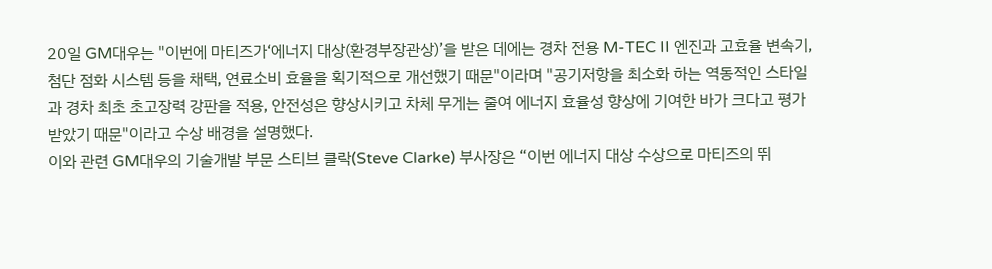20일 GM대우는 "이번에 마티즈가‘에너지 대상(환경부장관상)’을 받은 데에는 경차 전용 M-TEC II 엔진과 고효율 변속기, 첨단 점화 시스템 등을 채택, 연료소비 효율을 획기적으로 개선했기 때문"이라며 "공기저항을 최소화 하는 역동적인 스타일과 경차 최초 초고장력 강판을 적용, 안전성은 향상시키고 차체 무게는 줄여 에너지 효율성 향상에 기여한 바가 크다고 평가 받았기 때문"이라고 수상 배경을 설명했다.
이와 관련 GM대우의 기술개발 부문 스티브 클락(Steve Clarke) 부사장은 “이번 에너지 대상 수상으로 마티즈의 뛰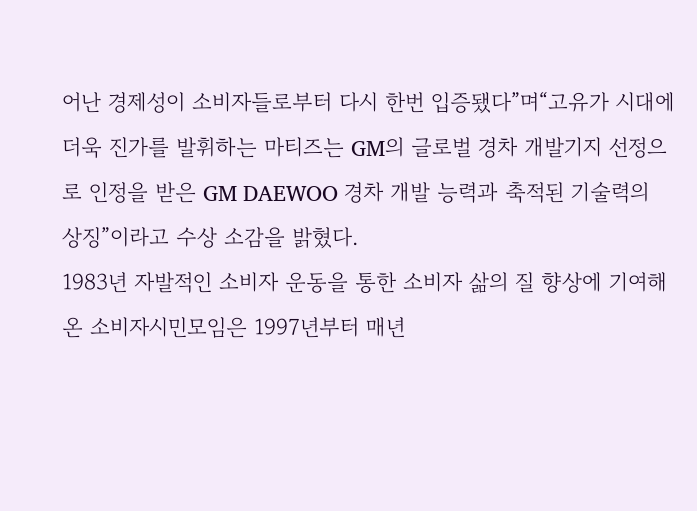어난 경제성이 소비자들로부터 다시 한번 입증됐다”며“고유가 시대에 더욱 진가를 발휘하는 마티즈는 GM의 글로벌 경차 개발기지 선정으로 인정을 받은 GM DAEWOO 경차 개발 능력과 축적된 기술력의 상징”이라고 수상 소감을 밝혔다.
1983년 자발적인 소비자 운동을 통한 소비자 삶의 질 향상에 기여해온 소비자시민모임은 1997년부터 매년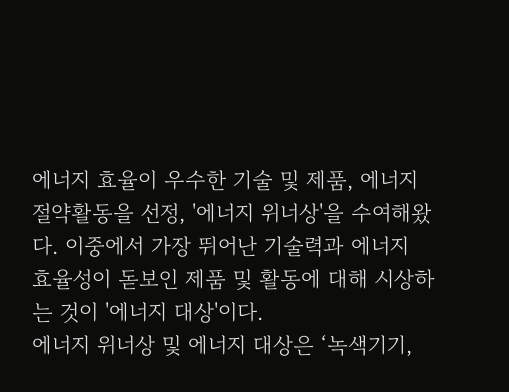에너지 효율이 우수한 기술 및 제품, 에너지 절약활동을 선정, '에너지 위너상'을 수여해왔다. 이중에서 가장 뛰어난 기술력과 에너지 효율성이 돋보인 제품 및 활동에 대해 시상하는 것이 '에너지 대상'이다.
에너지 위너상 및 에너지 대상은 ‘녹색기기,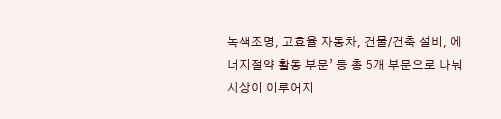녹색조명, 고효율 자동차, 건물/건축 설비, 에너지절약 활동 부문’ 등 총 5개 부문으로 나눠 시상이 이루어지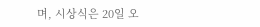며, 시상식은 20일 오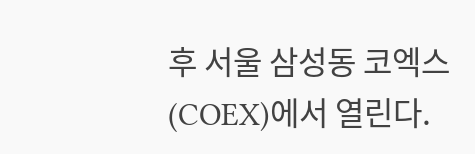후 서울 삼성동 코엑스(COEX)에서 열린다.